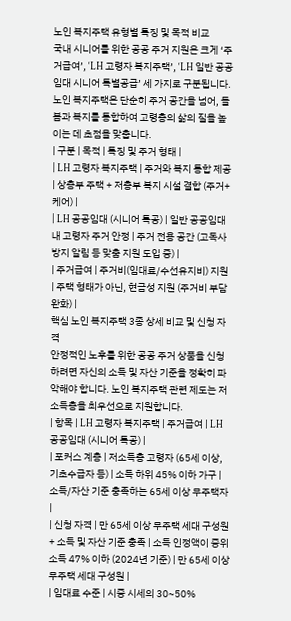노인 복지주택 유형별 특징 및 목적 비교
국내 시니어를 위한 공공 주거 지원은 크게 ‘주거급여’, ‘LH 고령자 복지주택’, ‘LH 일반 공공임대 시니어 특별공급’ 세 가지로 구분됩니다. 노인 복지주택은 단순히 주거 공간을 넘어, 돌봄과 복지를 통합하여 고령층의 삶의 질을 높이는 데 초점을 맞춥니다.
| 구분 | 목적 | 특징 및 주거 형태 |
| LH 고령자 복지주택 | 주거와 복지 통합 제공 | 상층부 주택 + 저층부 복지 시설 결합 (주거+케어) |
| LH 공공임대 (시니어 특공) | 일반 공공임대 내 고령자 주거 안정 | 주거 전용 공간 (고독사 방지 알림 등 맞춤 지원 도입 중) |
| 주거급여 | 주거비(임대료/수선유지비) 지원 | 주택 형태가 아닌, 현금성 지원 (주거비 부담 완화) |
핵심 노인 복지주택 3종 상세 비교 및 신청 자격
안정적인 노후를 위한 공공 주거 상품을 신청하려면 자신의 소득 및 자산 기준을 정확히 파악해야 합니다. 노인 복지주택 관련 제도는 저소득층을 최우선으로 지원합니다.
| 항목 | LH 고령자 복지주택 | 주거급여 | LH 공공임대 (시니어 특공) |
| 포커스 계층 | 저소득층 고령자 (65세 이상, 기초수급자 등) | 소득 하위 45% 이하 가구 | 소득/자산 기준 충족하는 65세 이상 무주택자 |
| 신청 자격 | 만 65세 이상 무주택 세대 구성원 + 소득 및 자산 기준 충족 | 소득 인정액이 중위소득 47% 이하 (2024년 기준) | 만 65세 이상 무주택 세대 구성원 |
| 임대료 수준 | 시중 시세의 30~50%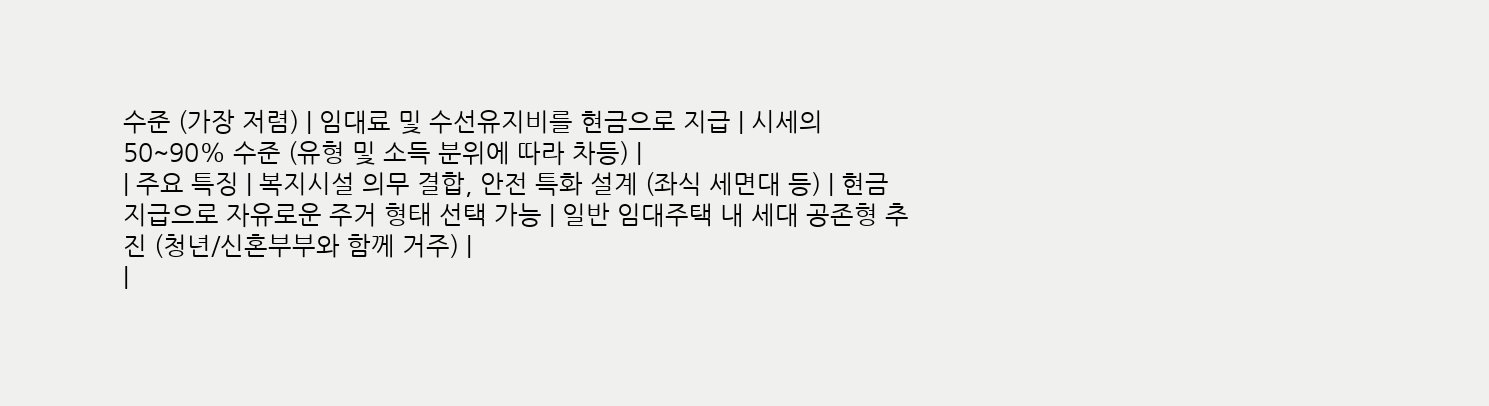수준 (가장 저렴) | 임대료 및 수선유지비를 현금으로 지급 | 시세의 50~90% 수준 (유형 및 소득 분위에 따라 차등) |
| 주요 특징 | 복지시설 의무 결합, 안전 특화 설계 (좌식 세면대 등) | 현금 지급으로 자유로운 주거 형태 선택 가능 | 일반 임대주택 내 세대 공존형 추진 (청년/신혼부부와 함께 거주) |
|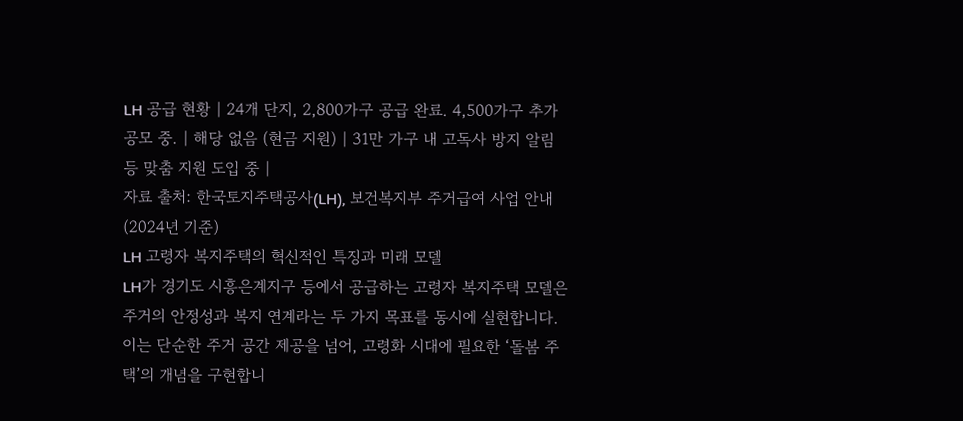LH 공급 현황 | 24개 단지, 2,800가구 공급 완료. 4,500가구 추가 공모 중. | 해당 없음 (현금 지원) | 31만 가구 내 고독사 방지 알림 등 맞춤 지원 도입 중 |
자료 출처: 한국토지주택공사(LH), 보건복지부 주거급여 사업 안내 (2024년 기준)
LH 고령자 복지주택의 혁신적인 특징과 미래 모델
LH가 경기도 시흥은계지구 등에서 공급하는 고령자 복지주택 모델은 주거의 안정성과 복지 연계라는 두 가지 목표를 동시에 실현합니다. 이는 단순한 주거 공간 제공을 넘어, 고령화 시대에 필요한 ‘돌봄 주택’의 개념을 구현합니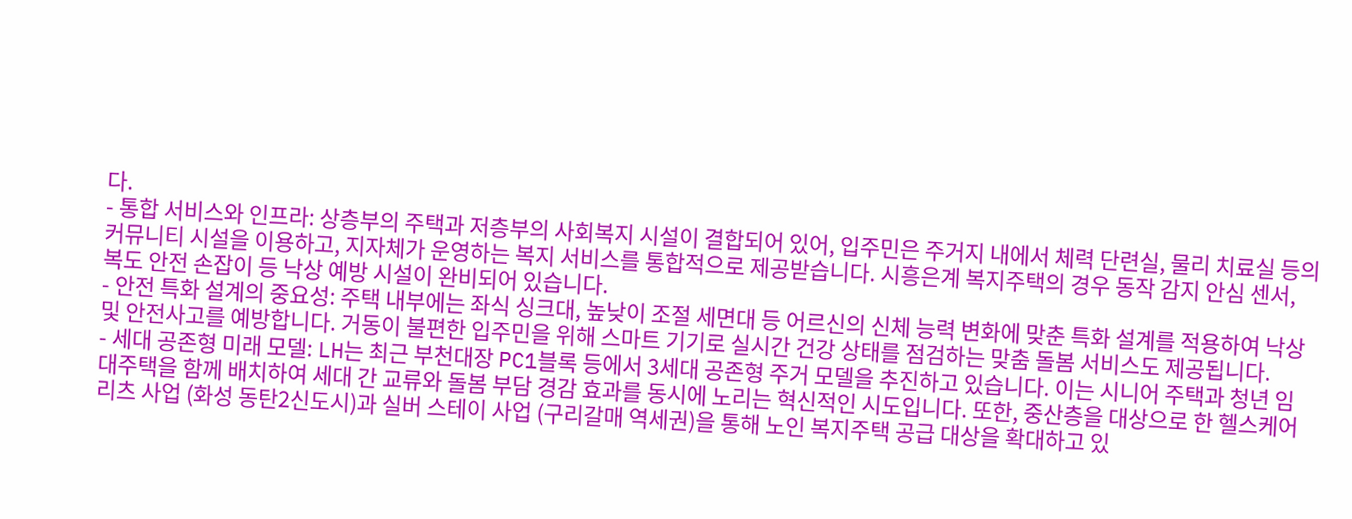다.
- 통합 서비스와 인프라: 상층부의 주택과 저층부의 사회복지 시설이 결합되어 있어, 입주민은 주거지 내에서 체력 단련실, 물리 치료실 등의 커뮤니티 시설을 이용하고, 지자체가 운영하는 복지 서비스를 통합적으로 제공받습니다. 시흥은계 복지주택의 경우 동작 감지 안심 센서, 복도 안전 손잡이 등 낙상 예방 시설이 완비되어 있습니다.
- 안전 특화 설계의 중요성: 주택 내부에는 좌식 싱크대, 높낮이 조절 세면대 등 어르신의 신체 능력 변화에 맞춘 특화 설계를 적용하여 낙상 및 안전사고를 예방합니다. 거동이 불편한 입주민을 위해 스마트 기기로 실시간 건강 상태를 점검하는 맞춤 돌봄 서비스도 제공됩니다.
- 세대 공존형 미래 모델: LH는 최근 부천대장 PC1블록 등에서 3세대 공존형 주거 모델을 추진하고 있습니다. 이는 시니어 주택과 청년 임대주택을 함께 배치하여 세대 간 교류와 돌봄 부담 경감 효과를 동시에 노리는 혁신적인 시도입니다. 또한, 중산층을 대상으로 한 헬스케어 리츠 사업 (화성 동탄2신도시)과 실버 스테이 사업 (구리갈매 역세권)을 통해 노인 복지주택 공급 대상을 확대하고 있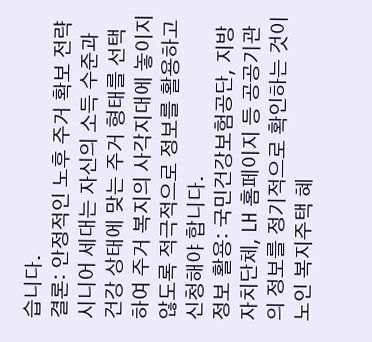습니다.
결론: 안정적인 노후 주거 확보 전략
시니어 세대는 자신의 소득 수준과 건강 상태에 맞는 주거 형태를 선택하여 주거 복지의 사각지대에 놓이지 않도록 적극적으로 정보를 활용하고 신청해야 합니다.
정보 활용: 국민건강보험공단, 지방자치단체, LH 홈페이지 등 공공기관의 정보를 정기적으로 확인하는 것이 노인 복지주택 혜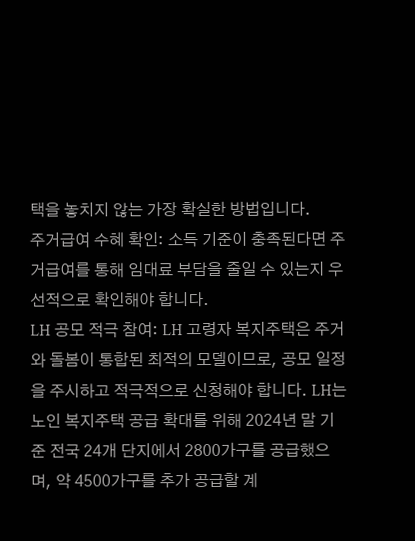택을 놓치지 않는 가장 확실한 방법입니다.
주거급여 수혜 확인: 소득 기준이 충족된다면 주거급여를 통해 임대료 부담을 줄일 수 있는지 우선적으로 확인해야 합니다.
LH 공모 적극 참여: LH 고령자 복지주택은 주거와 돌봄이 통합된 최적의 모델이므로, 공모 일정을 주시하고 적극적으로 신청해야 합니다. LH는 노인 복지주택 공급 확대를 위해 2024년 말 기준 전국 24개 단지에서 2800가구를 공급했으며, 약 4500가구를 추가 공급할 계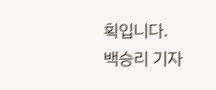획입니다.
백승리 기자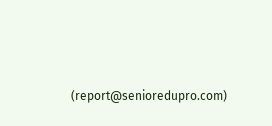(report@senioredupro.com)